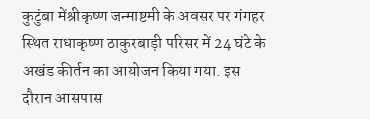कुटुंबा मेंश्रीकृष्ण जन्माष्टमी के अवसर पर गंगहर स्थित राधाकृष्ण ठाकुरबाड़ी परिसर में 24 घंटे के अखंड कीर्तन का आयोजन किया गया. इस दौरान आसपास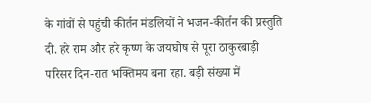के गांवों से पहुंची कीर्तन मंडलियों ने भजन-कीर्तन की प्रस्तुति दी. हरे राम और हरे कृष्ण के जयघोष से पूरा ठाकुरबाड़ी परिसर दिन-रात भक्तिमय बना रहा. बड़ी संख्या में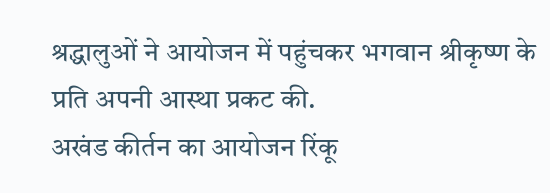श्रद्धालुओं ने आयोजन में पहुंचकर भगवान श्रीकृष्ण के प्रति अपनी आस्था प्रकट की.
अखंड कीर्तन का आयोजन रिंकू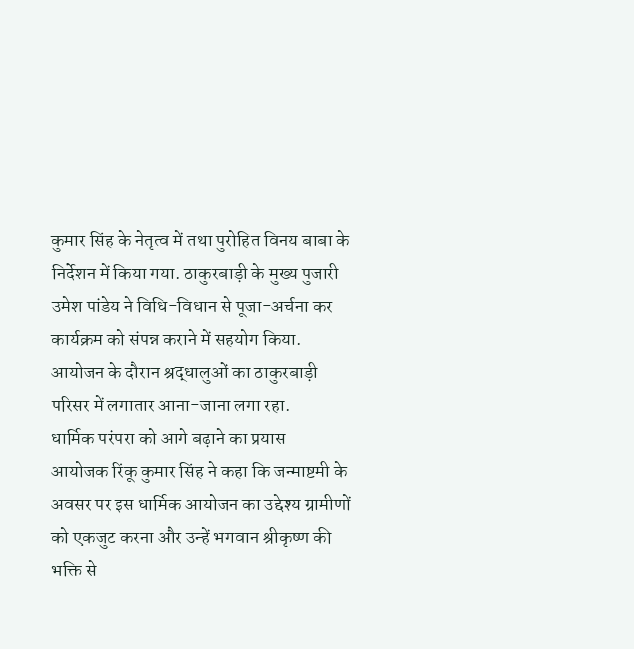कुमार सिंह के नेतृत्व में तथा पुरोहित विनय बाबा के निर्देशन में किया गया. ठाकुरबाड़ी के मुख्य पुजारी उमेश पांडेय ने विधि-विधान से पूजा-अर्चना कर कार्यक्रम को संपन्न कराने में सहयोग किया. आयोजन के दौरान श्रद्धालुओं का ठाकुरबाड़ी परिसर में लगातार आना-जाना लगा रहा.
धार्मिक परंपरा को आगे बढ़ाने का प्रयास
आयोजक रिंकू कुमार सिंह ने कहा कि जन्माष्टमी के अवसर पर इस धार्मिक आयोजन का उद्देश्य ग्रामीणों को एकजुट करना और उन्हें भगवान श्रीकृष्ण की भक्ति से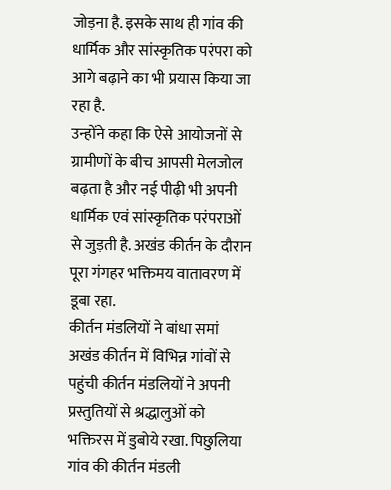जोड़ना है. इसके साथ ही गांव की धार्मिक और सांस्कृतिक परंपरा को आगे बढ़ाने का भी प्रयास किया जा रहा है.
उन्होंने कहा कि ऐसे आयोजनों से ग्रामीणों के बीच आपसी मेलजोल बढ़ता है और नई पीढ़ी भी अपनी धार्मिक एवं सांस्कृतिक परंपराओं से जुड़ती है. अखंड कीर्तन के दौरान पूरा गंगहर भक्तिमय वातावरण में डूबा रहा.
कीर्तन मंडलियों ने बांधा समां
अखंड कीर्तन में विभिन्न गांवों से पहुंची कीर्तन मंडलियों ने अपनी प्रस्तुतियों से श्रद्धालुओं को भक्तिरस में डुबोये रखा. पिछुलिया गांव की कीर्तन मंडली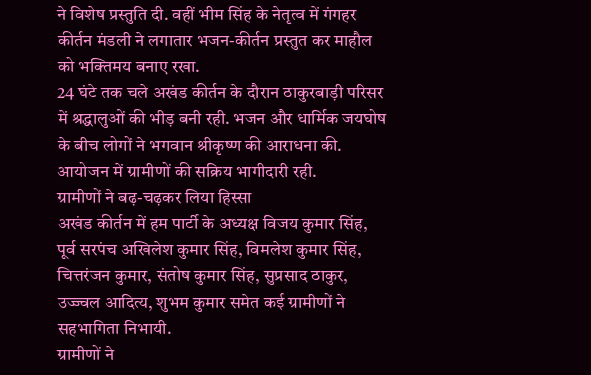ने विशेष प्रस्तुति दी. वहीं भीम सिंह के नेतृत्व में गंगहर कीर्तन मंडली ने लगातार भजन-कीर्तन प्रस्तुत कर माहौल को भक्तिमय बनाए रखा.
24 घंटे तक चले अखंड कीर्तन के दौरान ठाकुरबाड़ी परिसर में श्रद्धालुओं की भीड़ बनी रही. भजन और धार्मिक जयघोष के बीच लोगों ने भगवान श्रीकृष्ण की आराधना की. आयोजन में ग्रामीणों की सक्रिय भागीदारी रही.
ग्रामीणों ने बढ़-चढ़कर लिया हिस्सा
अखंड कीर्तन में हम पार्टी के अध्यक्ष विजय कुमार सिंह, पूर्व सरपंच अखिलेश कुमार सिंह, विमलेश कुमार सिंह, चित्तरंजन कुमार, संतोष कुमार सिंह, सुप्रसाद ठाकुर, उज्ज्वल आदित्य, शुभम कुमार समेत कई ग्रामीणों ने सहभागिता निभायी.
ग्रामीणों ने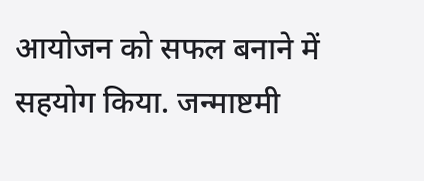आयोजन को सफल बनाने में सहयोग किया. जन्माष्टमी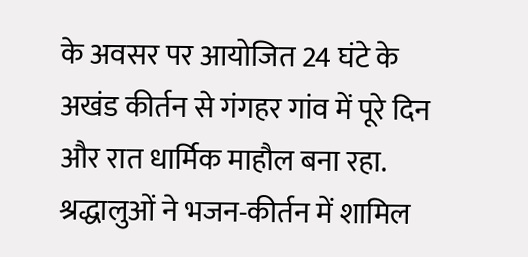के अवसर पर आयोजित 24 घंटे के अखंड कीर्तन से गंगहर गांव में पूरे दिन और रात धार्मिक माहौल बना रहा. श्रद्धालुओं ने भजन-कीर्तन में शामिल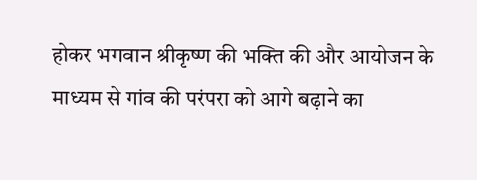होकर भगवान श्रीकृष्ण की भक्ति की और आयोजन के माध्यम से गांव की परंपरा को आगे बढ़ाने का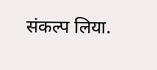संकल्प लिया.